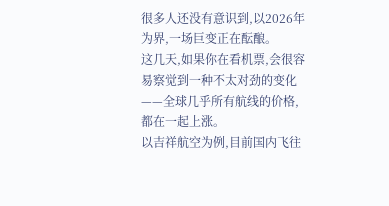很多人还没有意识到,以2026年为界,一场巨变正在酝酿。
这几天,如果你在看机票,会很容易察觉到一种不太对劲的变化——全球几乎所有航线的价格,都在一起上涨。
以吉祥航空为例,目前国内飞往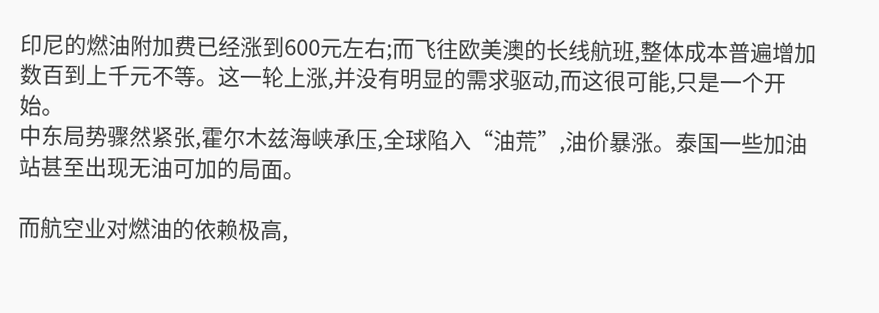印尼的燃油附加费已经涨到600元左右;而飞往欧美澳的长线航班,整体成本普遍增加数百到上千元不等。这一轮上涨,并没有明显的需求驱动,而这很可能,只是一个开始。
中东局势骤然紧张,霍尔木兹海峡承压,全球陷入“油荒”,油价暴涨。泰国一些加油站甚至出现无油可加的局面。

而航空业对燃油的依赖极高,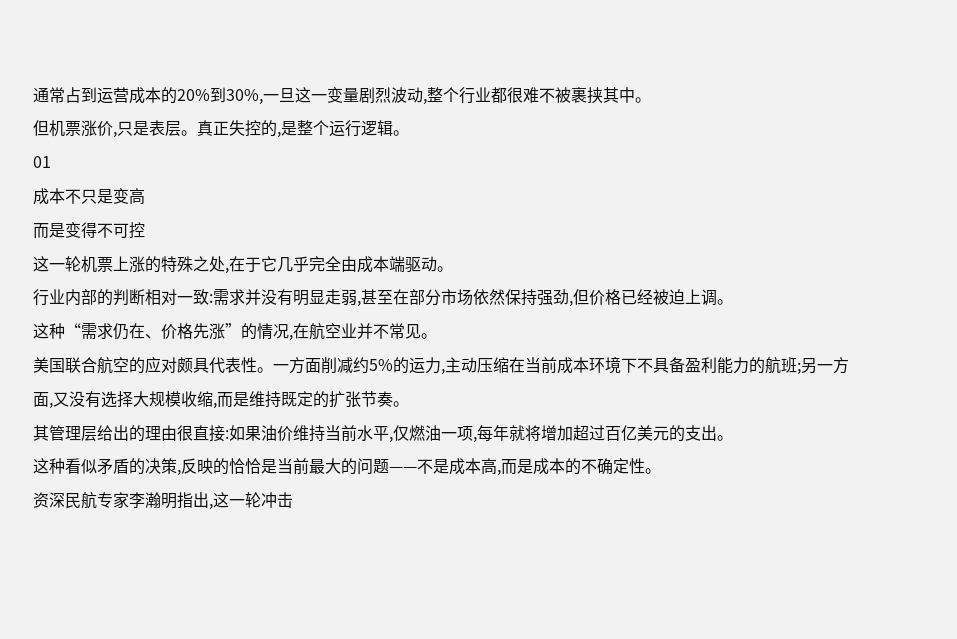通常占到运营成本的20%到30%,一旦这一变量剧烈波动,整个行业都很难不被裹挟其中。
但机票涨价,只是表层。真正失控的,是整个运行逻辑。
01
成本不只是变高
而是变得不可控
这一轮机票上涨的特殊之处,在于它几乎完全由成本端驱动。
行业内部的判断相对一致:需求并没有明显走弱,甚至在部分市场依然保持强劲,但价格已经被迫上调。
这种“需求仍在、价格先涨”的情况,在航空业并不常见。
美国联合航空的应对颇具代表性。一方面削减约5%的运力,主动压缩在当前成本环境下不具备盈利能力的航班;另一方面,又没有选择大规模收缩,而是维持既定的扩张节奏。
其管理层给出的理由很直接:如果油价维持当前水平,仅燃油一项,每年就将增加超过百亿美元的支出。
这种看似矛盾的决策,反映的恰恰是当前最大的问题——不是成本高,而是成本的不确定性。
资深民航专家李瀚明指出,这一轮冲击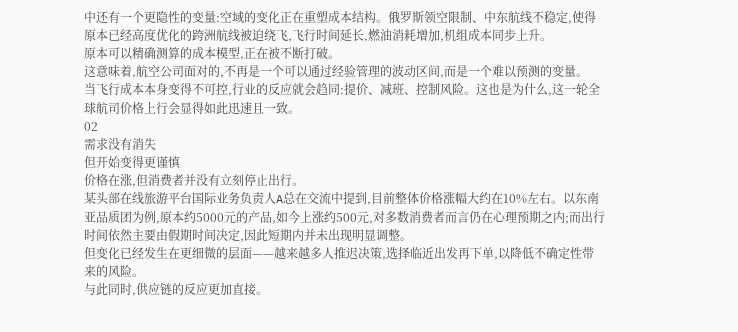中还有一个更隐性的变量:空域的变化正在重塑成本结构。俄罗斯领空限制、中东航线不稳定,使得原本已经高度优化的跨洲航线被迫绕飞,飞行时间延长,燃油消耗增加,机组成本同步上升。
原本可以精确测算的成本模型,正在被不断打破。
这意味着,航空公司面对的,不再是一个可以通过经验管理的波动区间,而是一个难以预测的变量。
当飞行成本本身变得不可控,行业的反应就会趋同:提价、减班、控制风险。这也是为什么,这一轮全球航司价格上行会显得如此迅速且一致。
02
需求没有消失
但开始变得更谨慎
价格在涨,但消费者并没有立刻停止出行。
某头部在线旅游平台国际业务负责人A总在交流中提到,目前整体价格涨幅大约在10%左右。以东南亚品质团为例,原本约5000元的产品,如今上涨约500元,对多数消费者而言仍在心理预期之内;而出行时间依然主要由假期时间决定,因此短期内并未出现明显调整。
但变化已经发生在更细微的层面——越来越多人推迟决策,选择临近出发再下单,以降低不确定性带来的风险。
与此同时,供应链的反应更加直接。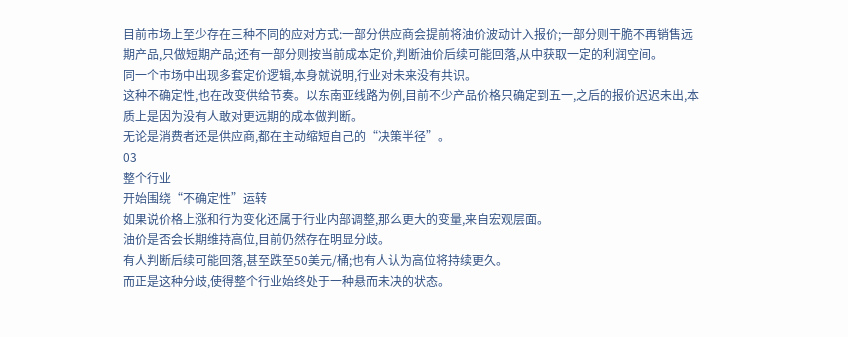目前市场上至少存在三种不同的应对方式:一部分供应商会提前将油价波动计入报价;一部分则干脆不再销售远期产品,只做短期产品;还有一部分则按当前成本定价,判断油价后续可能回落,从中获取一定的利润空间。
同一个市场中出现多套定价逻辑,本身就说明,行业对未来没有共识。
这种不确定性,也在改变供给节奏。以东南亚线路为例,目前不少产品价格只确定到五一,之后的报价迟迟未出,本质上是因为没有人敢对更远期的成本做判断。
无论是消费者还是供应商,都在主动缩短自己的“决策半径”。
03
整个行业
开始围绕“不确定性”运转
如果说价格上涨和行为变化还属于行业内部调整,那么更大的变量,来自宏观层面。
油价是否会长期维持高位,目前仍然存在明显分歧。
有人判断后续可能回落,甚至跌至50美元/桶;也有人认为高位将持续更久。
而正是这种分歧,使得整个行业始终处于一种悬而未决的状态。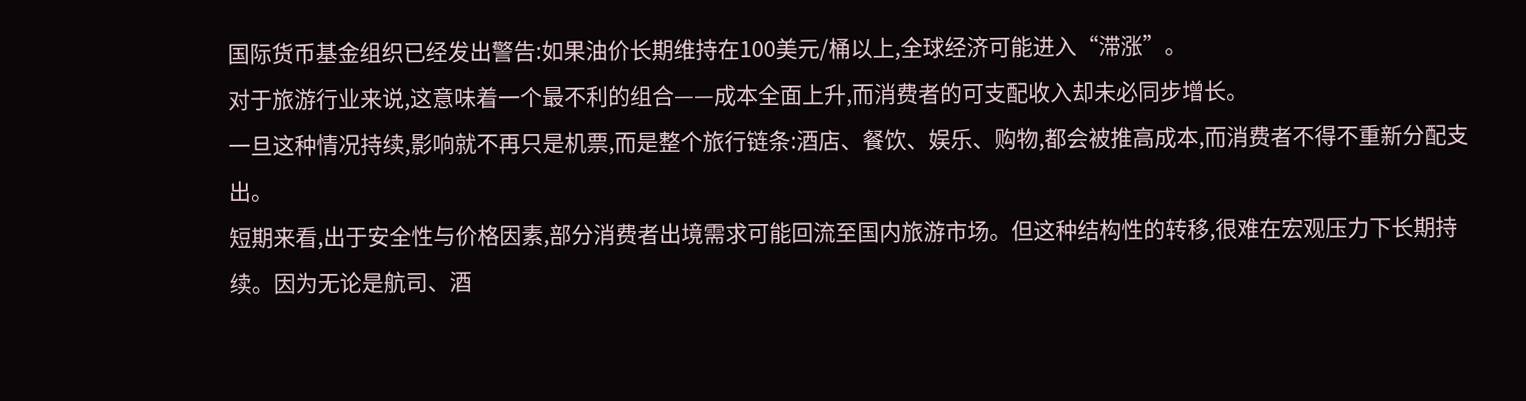国际货币基金组织已经发出警告:如果油价长期维持在100美元/桶以上,全球经济可能进入“滞涨”。
对于旅游行业来说,这意味着一个最不利的组合——成本全面上升,而消费者的可支配收入却未必同步增长。
一旦这种情况持续,影响就不再只是机票,而是整个旅行链条:酒店、餐饮、娱乐、购物,都会被推高成本,而消费者不得不重新分配支出。
短期来看,出于安全性与价格因素,部分消费者出境需求可能回流至国内旅游市场。但这种结构性的转移,很难在宏观压力下长期持续。因为无论是航司、酒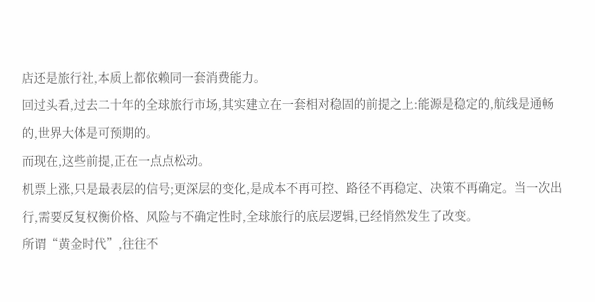店还是旅行社,本质上都依赖同一套消费能力。
回过头看,过去二十年的全球旅行市场,其实建立在一套相对稳固的前提之上:能源是稳定的,航线是通畅的,世界大体是可预期的。
而现在,这些前提,正在一点点松动。
机票上涨,只是最表层的信号;更深层的变化,是成本不再可控、路径不再稳定、决策不再确定。当一次出行,需要反复权衡价格、风险与不确定性时,全球旅行的底层逻辑,已经悄然发生了改变。
所谓“黄金时代”,往往不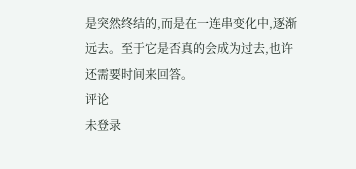是突然终结的,而是在一连串变化中,逐渐远去。至于它是否真的会成为过去,也许还需要时间来回答。
评论
未登录